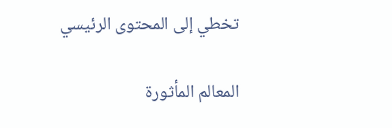تخطي إلى المحتوى الرئيسي

المعالم المأثورة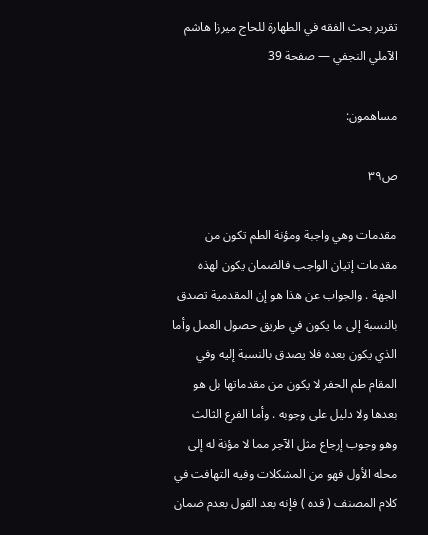تقرير بحث الفقه في الطهارة للحاج ميرزا هاشم الآملي النجفي — صفحة 39

مساهمون:

ص٣٩

مقدمات وهي واجبة ومؤنة الطم تكون من مقدمات إتيان الواجب فالضمان يكون لهذه الجهة . والجواب عن هذا هو إن المقدمية تصدق بالنسبة إلى ما يكون في طريق حصول العمل وأما الذي يكون بعده فلا يصدق بالنسبة إليه وفي المقام طم الحفر لا يكون من مقدماتها بل هو بعدها ولا دليل على وجوبه . وأما الفرع الثالث وهو وجوب إرجاع مثل الآجر مما لا مؤنة له إلى محله الأول فهو من المشكلات وفيه التهافت في كلام المصنف ( قده ) فإنه بعد القول بعدم ضمان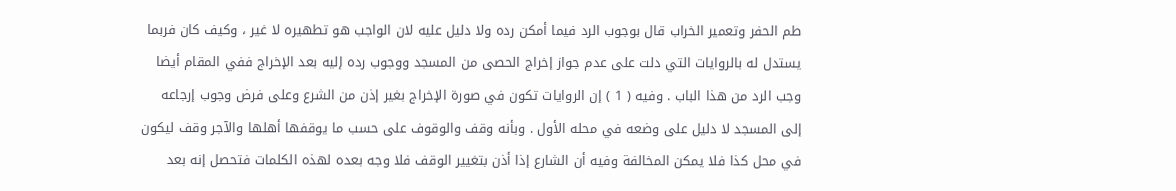طم الحفر وتعمير الخراب قال بوجوب الرد فيما أمكن رده ولا دليل عليه لان الواجب هو تطهيره لا غير ، وكيف كان فربما يستدل له بالروايات التي دلت على عدم جواز إخراج الحصى من المسجد ووجوب رده إليه بعد الإخراج ففي المقام أيضا وجب الرد من هذا الباب . وفيه ( 1 ) إن الروايات تكون في صورة الإخراج بغير إذن من الشرع وعلى فرض وجوب إرجاعه إلى المسجد لا دليل على وضعه في محله الأول . وبأنه وقف والوقوف على حسب ما يوقفها أهلها والآجر وقف ليكون في محل كذا فلا يمكن المخالفة وفيه أن الشارع إذا أذن بتغيير الوقف فلا وجه بعده لهذه الكلمات فتحصل إنه بعد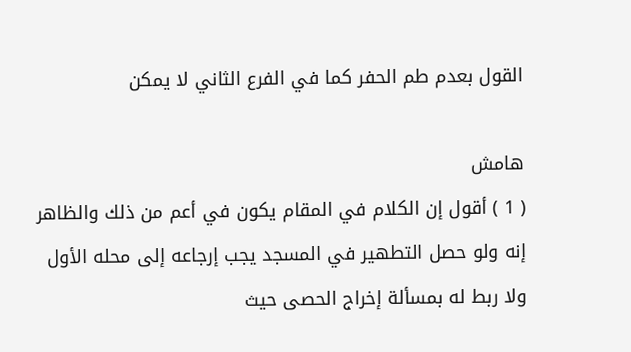القول بعدم طم الحفر كما في الفرع الثاني لا يمكن

هامش
( 1 ) أقول إن الكلام في المقام يكون في أعم من ذلك والظاهر إنه ولو حصل التطهير في المسجد يجب إرجاعه إلى محله الأول ولا ربط له بمسألة إخراج الحصى حيث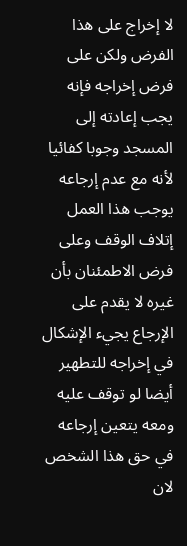لا إخراج على هذا الفرض ولكن على فرض إخراجه فإنه يجب إعادته إلى المسجد وجوبا كفائيا لأنه مع عدم إرجاعه يوجب هذا العمل إتلاف الوقف وعلى فرض الاطمئنان بأن غيره لا يقدم على الإرجاع يجيء الإشكال في إخراجه للتطهير أيضا لو توقف عليه ومعه يتعين إرجاعه في حق هذا الشخص لان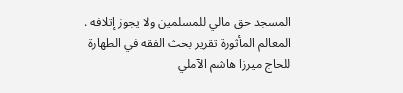المسجد حق مالي للمسلمين ولا يجوز إتلافه .
المعالم المأثورة تقرير بحث الفقه في الطهارة للحاج ميرزا هاشم الآملي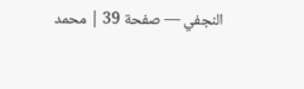النجفي — صفحة 39 | محمد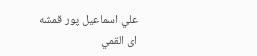علي اسماعيل پور قمشه اى القمي